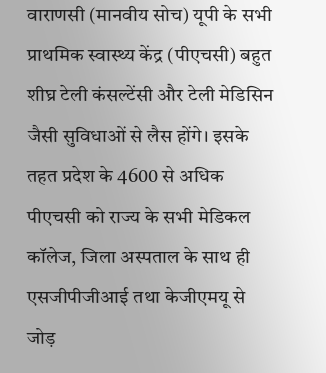वाराणसी (मानवीय सोच) यूपी के सभी प्राथमिक स्वास्थ्य केंद्र (पीएचसी) बहुत शीघ्र टेली कंसल्टेंसी और टेली मेडिसिन जैसी सुविधाओं से लैस होंगे। इसके तहत प्रदेश के 4600 से अधिक पीएचसी को राज्य के सभी मेडिकल कॉलेज, जिला अस्पताल के साथ ही एसजीपीजीआई तथा केजीएमयू से जोड़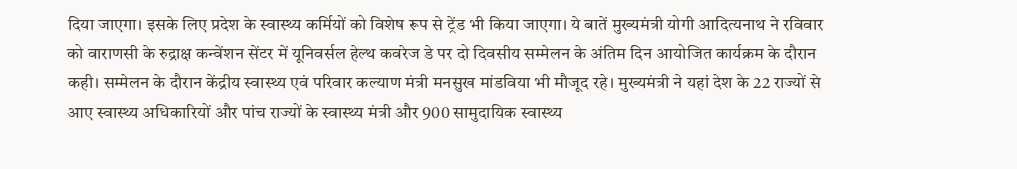दिया जाएगा। इसके लिए प्रदेश के स्वास्थ्य कर्मियों को विशेष रूप से ट्रेंड भी किया जाएगा। ये बातें मुख्यमंत्री योगी आदित्यनाथ ने रविवार को वाराणसी के रुद्राक्ष कन्वेंशन सेंटर में यूनिवर्सल हेल्थ कवरेज डे पर दो दिवसीय सम्मेलन के अंतिम दिन आयोजित कार्यक्रम के दौरान कही। सम्मेलन के दौरान केंद्रीय स्वास्थ्य एवं परिवार कल्याण मंत्री मनसुख मांडविया भी मौजूद रहे। मुख्यमंत्री ने यहां देश के 22 राज्यों से आए स्वास्थ्य अधिकारियों और पांच राज्यों के स्वास्थ्य मंत्री और 900 सामुदायिक स्वास्थ्य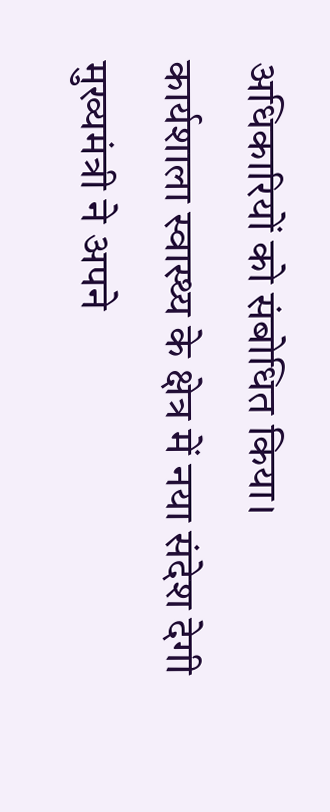अधिकारियों को संबोधित किया।
कार्यशाला स्वास्थ्य के क्षेत्र में नया संदेश देगी
मुख्यमंत्री ने अपने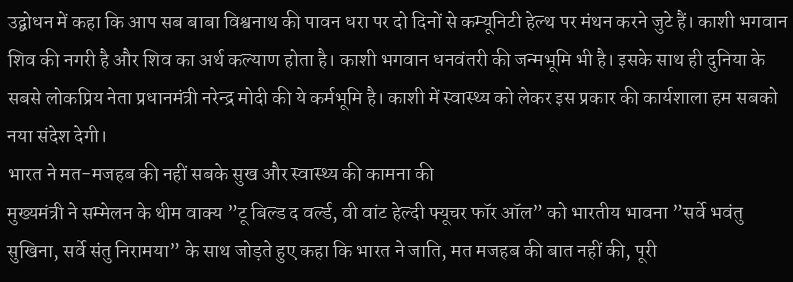उद्बोधन में कहा कि आप सब बाबा विश्वनाथ की पावन धरा पर दो दिनों से कम्यूनिटी हेल्थ पर मंथन करने जुटे हैं। काशी भगवान शिव की नगरी है और शिव का अर्थ कल्याण होता है। काशी भगवान धनवंतरी की जन्मभूमि भी है। इसके साथ ही दुनिया के सबसे लोकप्रिय नेता प्रधानमंत्री नरेन्द्र मोदी की ये कर्मभूमि है। काशी में स्वास्थ्य को लेकर इस प्रकार की कार्यशाला हम सबको नया संदेश देगी।
भारत ने मत-मजहब की नहीं सबके सुख और स्वास्थ्य की कामना की
मुख्यमंत्री ने सम्मेलन के थीम वाक्य ”टू बिल्ड द वर्ल्ड, वी वांट हेल्दी फ्यूचर फॉर ऑल” को भारतीय भावना ”सर्वे भवंतु सुखिना, सर्वे संतु निरामया” के साथ जोड़ते हुए कहा कि भारत ने जाति, मत मजहब की बात नहीं की, पूरी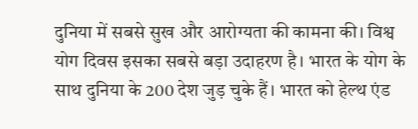दुनिया में सबसे सुख और आरोग्यता की कामना की। विश्व योग दिवस इसका सबसे बड़ा उदाहरण है। भारत के योग के साथ दुनिया के 200 देश जुड़ चुके हैं। भारत को हेल्थ एंड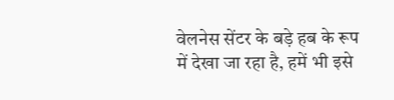वेलनेस सेंटर के बड़े हब के रूप में देखा जा रहा है, हमें भी इसे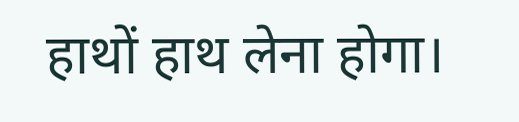हाथों हाथ लेना होगा।